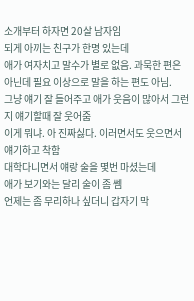소개부터 하자면 20살 남자임
되게 아끼는 친구가 한명 있는데
애가 여자치고 말수가 별로 없음. 과묵한 편은 아닌데 필요 이상으로 말을 하는 편도 아님.
그냥 얘기 잘 들어주고 애가 웃음이 많아서 그런지 얘기할때 잘 웃어줌
이게 뭐냐. 아 진짜싫다. 이러면서도 웃으면서 얘기하고 착함
대학다니면서 얘랑 술을 몇번 마셨는데
애가 보기와는 달리 술이 좀 쎔
언제는 좀 무리하나 싶더니 갑자기 막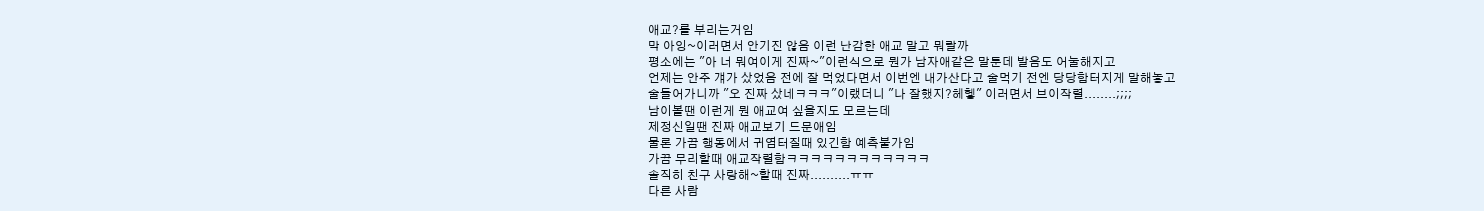애교?를 부리는거임
막 아잉~이러면서 안기진 않음 이런 난감한 애교 말고 뭐랄까
평소에는 "아 너 뭐여이게 진짜~"이런식으로 뭔가 남자애같은 말툰데 발음도 어눌해지고
언제는 안주 걔가 샀었음 전에 잘 먹었다면서 이번엔 내가산다고 술먹기 전엔 당당함터지게 말해놓고
술들어가니까 "오 진짜 샀네ㅋㅋㅋ"이랬더니 "나 잘했지?헤헿" 이러면서 브이작렬........;;;;
남이볼땐 이런게 뭔 애교여 싶을지도 모르는데
제정신일땐 진짜 애교보기 드문애임
물론 가끔 행동에서 귀염터질때 있긴함 예측불가임
가끔 무리할때 애교작렬함ㅋㅋㅋㅋㅋㅋㅋㅋㅋㅋㅋㅋ
솔직히 친구 사랑해~할때 진짜..........ㅠㅠ
다른 사람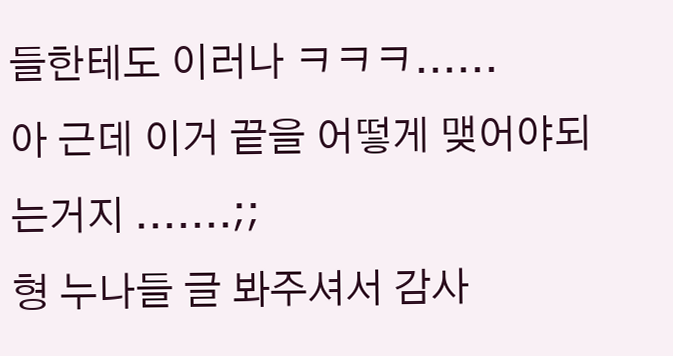들한테도 이러나 ㅋㅋㅋ......
아 근데 이거 끝을 어떻게 맺어야되는거지 .......;;
형 누나들 글 봐주셔서 감사